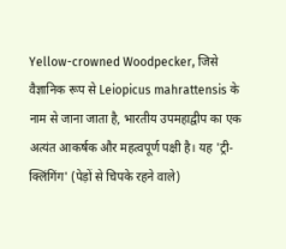Yellow-crowned Woodpecker, जिसे वैज्ञानिक रूप से Leiopicus mahrattensis के नाम से जाना जाता है, भारतीय उपमहाद्वीप का एक अत्यंत आकर्षक और महत्वपूर्ण पक्षी है। यह 'ट्री-क्लिंगिंग' (पेड़ों से चिपके रहने वाले)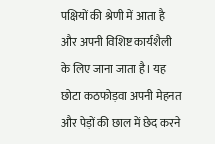पक्षियों की श्रेणी में आता है और अपनी विशिष्ट कार्यशैली के लिए जाना जाता है। यह छोटा कठफोड़वा अपनी मेहनत और पेड़ों की छाल में छेद करने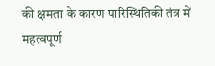की क्षमता के कारण पारिस्थितिकी तंत्र में महत्वपूर्ण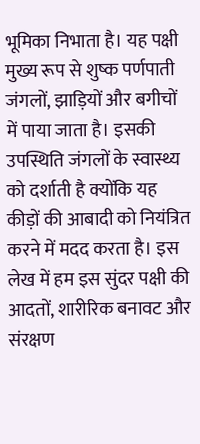भूमिका निभाता है। यह पक्षी मुख्य रूप से शुष्क पर्णपाती जंगलों, झाड़ियों और बगीचों में पाया जाता है। इसकी उपस्थिति जंगलों के स्वास्थ्य को दर्शाती है क्योंकि यह कीड़ों की आबादी को नियंत्रित करने में मदद करता है। इस लेख में हम इस सुंदर पक्षी की आदतों, शारीरिक बनावट और संरक्षण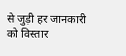से जुड़ी हर जानकारी को विस्तार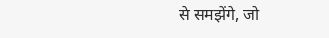से समझेंगे, जो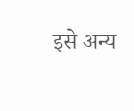इसे अन्य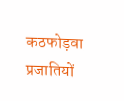कठफोड़वा प्रजातियों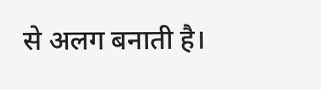से अलग बनाती है।